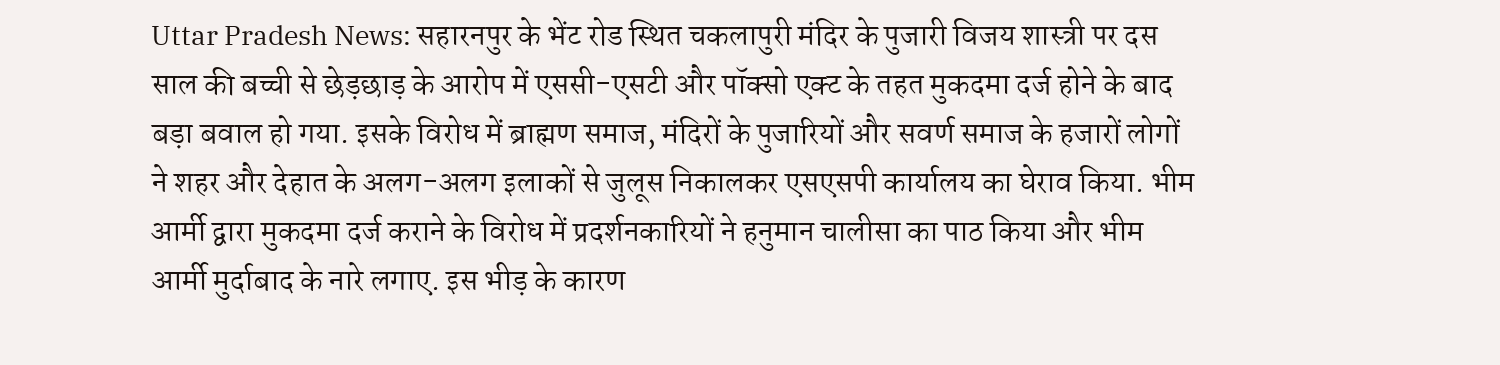Uttar Pradesh News: सहारनपुर के भेंट रोड स्थित चकलापुरी मंदिर के पुजारी विजय शास्त्री पर दस साल की बच्ची से छेड़छाड़ के आरोप में एससी-एसटी और पॉक्सो एक्ट के तहत मुकदमा दर्ज होने के बाद बड़ा बवाल हो गया. इसके विरोध में ब्राह्मण समाज, मंदिरों के पुजारियों और सवर्ण समाज के हजारों लोगों ने शहर और देहात के अलग-अलग इलाकों से जुलूस निकालकर एसएसपी कार्यालय का घेराव किया. भीम आर्मी द्वारा मुकदमा दर्ज कराने के विरोध में प्रदर्शनकारियों ने हनुमान चालीसा का पाठ किया और भीम आर्मी मुर्दाबाद के नारे लगाए. इस भीड़ के कारण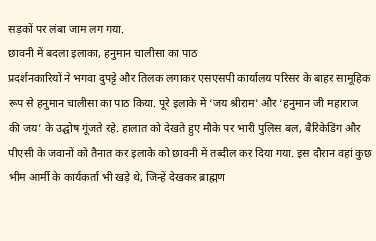सड़कों पर लंबा जाम लग गया.
छावनी में बदला इलाका, हनुमान चालीसा का पाठ
प्रदर्शनकारियों ने भगवा दुपट्टे और तिलक लगाकर एसएसपी कार्यालय परिसर के बाहर सामूहिक रूप से हनुमान चालीसा का पाठ किया. पूरे इलाके में ‘जय श्रीराम’ और ‘हनुमान जी महाराज की जय’ के उद्घोष गूंजते रहे. हालात को देखते हुए मौके पर भारी पुलिस बल, बैरिकेडिंग और पीएसी के जवानों को तैनात कर इलाके को छावनी में तब्दील कर दिया गया. इस दौरान वहां कुछ भीम आर्मी के कार्यकर्ता भी खड़े थे, जिन्हें देखकर ब्राह्मण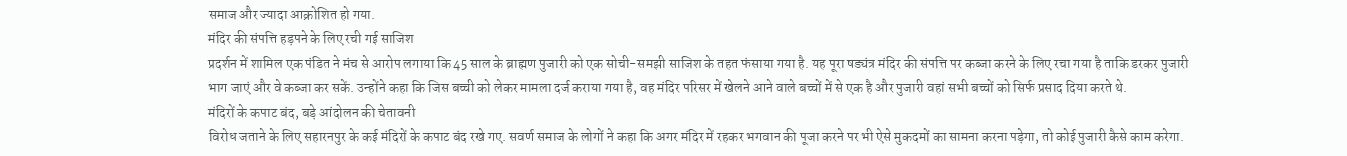समाज और ज्यादा आक्रोशित हो गया.
मंदिर की संपत्ति हड़पने के लिए रची गई साजिश
प्रदर्शन में शामिल एक पंडित ने मंच से आरोप लगाया कि 45 साल के ब्राह्मण पुजारी को एक सोची-समझी साजिश के तहत फंसाया गया है. यह पूरा षड्यंत्र मंदिर की संपत्ति पर कब्जा करने के लिए रचा गया है ताकि डरकर पुजारी भाग जाएं और वे कब्जा कर सकें. उन्होंने कहा कि जिस बच्ची को लेकर मामला दर्ज कराया गया है, वह मंदिर परिसर में खेलने आने वाले बच्चों में से एक है और पुजारी वहां सभी बच्चों को सिर्फ प्रसाद दिया करते थे.
मंदिरों के कपाट बंद, बड़े आंदोलन की चेतावनी
विरोध जताने के लिए सहारनपुर के कई मंदिरों के कपाट बंद रखे गए. सवर्ण समाज के लोगों ने कहा कि अगर मंदिर में रहकर भगवान की पूजा करने पर भी ऐसे मुकदमों का सामना करना पड़ेगा, तो कोई पुजारी कैसे काम करेगा.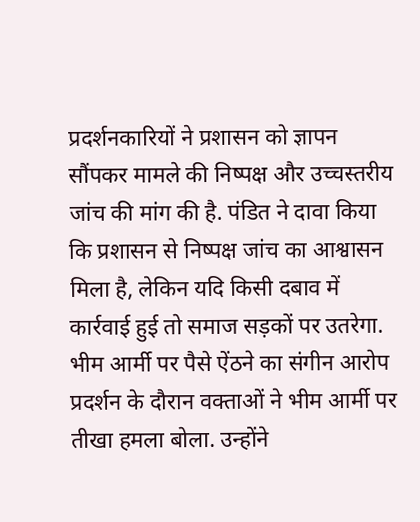प्रदर्शनकारियों ने प्रशासन को ज्ञापन सौंपकर मामले की निष्पक्ष और उच्चस्तरीय जांच की मांग की है. पंडित ने दावा किया कि प्रशासन से निष्पक्ष जांच का आश्वासन मिला है, लेकिन यदि किसी दबाव में कार्रवाई हुई तो समाज सड़कों पर उतरेगा.
भीम आर्मी पर पैसे ऐंठने का संगीन आरोप
प्रदर्शन के दौरान वक्ताओं ने भीम आर्मी पर तीखा हमला बोला. उन्होंने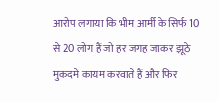आरोप लगाया कि भीम आर्मी के सिर्फ 10 से 20 लोग हैं जो हर जगह जाकर झूठे मुकदमे कायम करवाते हैं और फिर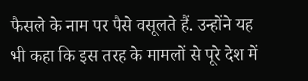फैसले के नाम पर पैसे वसूलते हैं. उन्होंने यह भी कहा कि इस तरह के मामलों से पूरे देश में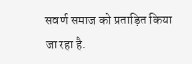सवर्ण समाज को प्रताड़ित किया जा रहा है.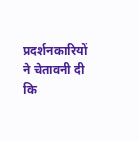प्रदर्शनकारियों ने चेतावनी दी कि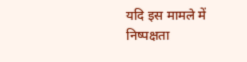यदि इस मामले में निष्पक्षता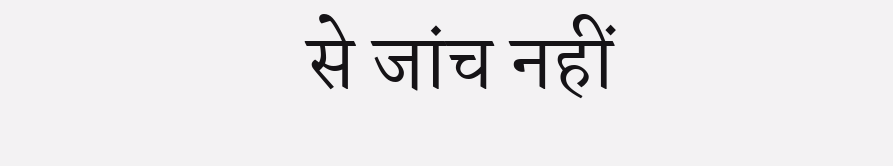से जांच नहीं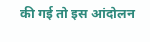की गई तो इस आंदोलन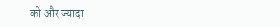को और ज्यादा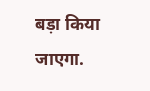बड़ा किया जाएगा.